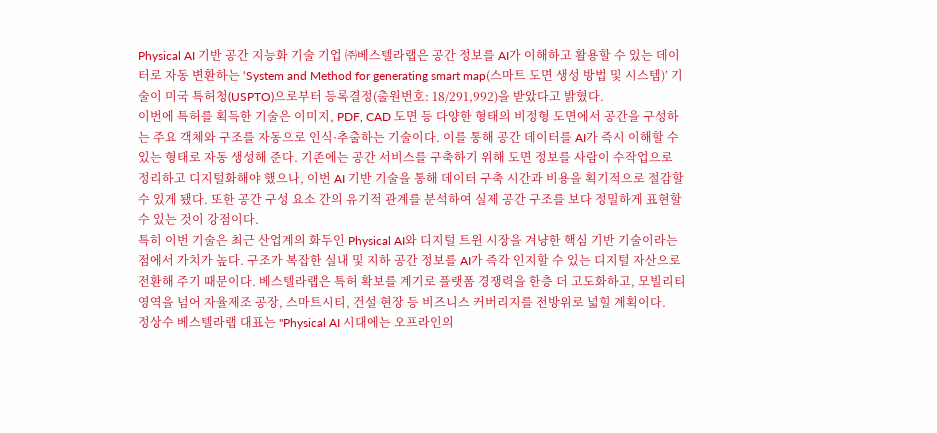Physical AI 기반 공간 지능화 기술 기업 ㈜베스텔라랩은 공간 정보를 AI가 이해하고 활용할 수 있는 데이터로 자동 변환하는 ‘System and Method for generating smart map(스마트 도면 생성 방법 및 시스템)’ 기술이 미국 특허청(USPTO)으로부터 등록결정(출원번호: 18/291,992)을 받았다고 밝혔다.
이번에 특허를 획득한 기술은 이미지, PDF, CAD 도면 등 다양한 형태의 비정형 도면에서 공간을 구성하는 주요 객체와 구조를 자동으로 인식·추출하는 기술이다. 이를 통해 공간 데이터를 AI가 즉시 이해할 수 있는 형태로 자동 생성해 준다. 기존에는 공간 서비스를 구축하기 위해 도면 정보를 사람이 수작업으로 정리하고 디지털화해야 했으나, 이번 AI 기반 기술을 통해 데이터 구축 시간과 비용을 획기적으로 절감할 수 있게 됐다. 또한 공간 구성 요소 간의 유기적 관계를 분석하여 실제 공간 구조를 보다 정밀하게 표현할 수 있는 것이 강점이다.
특히 이번 기술은 최근 산업계의 화두인 Physical AI와 디지털 트윈 시장을 겨냥한 핵심 기반 기술이라는 점에서 가치가 높다. 구조가 복잡한 실내 및 지하 공간 정보를 AI가 즉각 인지할 수 있는 디지털 자산으로 전환해 주기 때문이다. 베스텔라랩은 특허 확보를 계기로 플랫폼 경쟁력을 한층 더 고도화하고, 모빌리티 영역을 넘어 자율제조 공장, 스마트시티, 건설 현장 등 비즈니스 커버리지를 전방위로 넓힐 계획이다.
정상수 베스텔라랩 대표는 "Physical AI 시대에는 오프라인의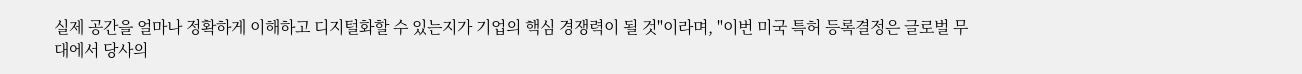실제 공간을 얼마나 정확하게 이해하고 디지털화할 수 있는지가 기업의 핵심 경쟁력이 될 것"이라며, "이번 미국 특허 등록결정은 글로벌 무대에서 당사의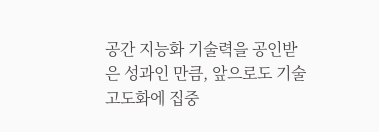공간 지능화 기술력을 공인받은 성과인 만큼, 앞으로도 기술 고도화에 집중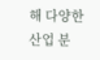해 다양한 산업 분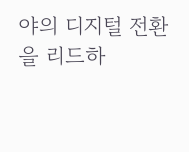야의 디지털 전환을 리드하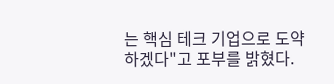는 핵심 테크 기업으로 도약하겠다"고 포부를 밝혔다.